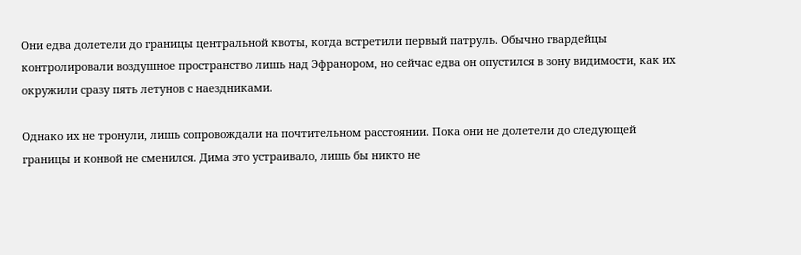Они едва долетели до границы центральной квоты, когда встретили первый патруль. Обычно гвардейцы контролировали воздушное пространство лишь над Эфранором, но сейчас едва он опустился в зону видимости, как их окружили сразу пять летунов с наездниками.

Однако их не тронули, лишь сопровождали на почтительном расстоянии. Пока они не долетели до следующей границы и конвой не сменился. Дима это устраивало, лишь бы никто не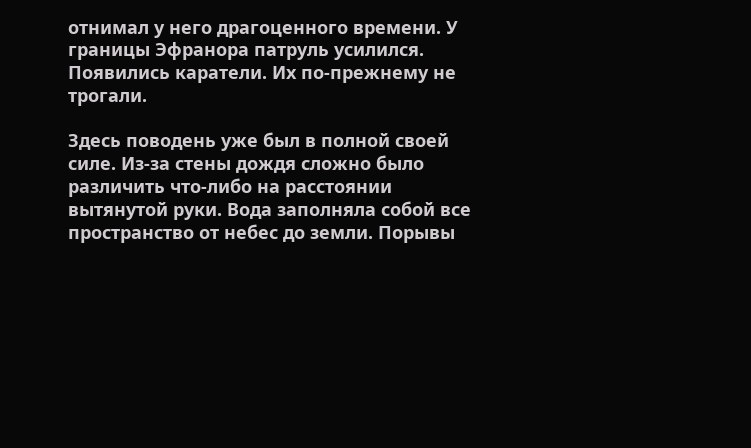отнимал у него драгоценного времени. У границы Эфранора патруль усилился. Появились каратели. Их по-прежнему не трогали.

Здесь поводень уже был в полной своей силе. Из-за стены дождя сложно было различить что-либо на расстоянии вытянутой руки. Вода заполняла собой все пространство от небес до земли. Порывы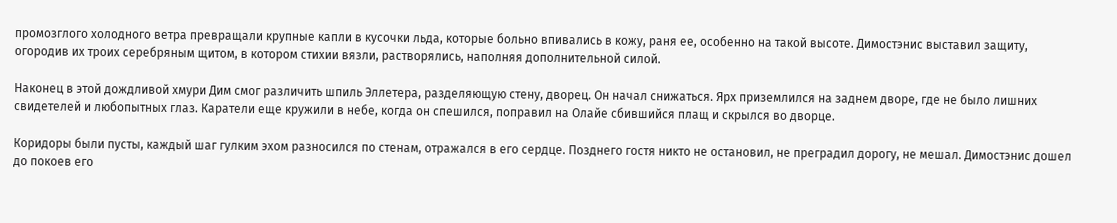промозглого холодного ветра превращали крупные капли в кусочки льда, которые больно впивались в кожу, раня ее, особенно на такой высоте. Димостэнис выставил защиту, огородив их троих серебряным щитом, в котором стихии вязли, растворялись, наполняя дополнительной силой.

Наконец в этой дождливой хмури Дим смог различить шпиль Эллетера, разделяющую стену, дворец. Он начал снижаться. Ярх приземлился на заднем дворе, где не было лишних свидетелей и любопытных глаз. Каратели еще кружили в небе, когда он спешился, поправил на Олайе сбившийся плащ и скрылся во дворце.

Коридоры были пусты, каждый шаг гулким эхом разносился по стенам, отражался в его сердце. Позднего гостя никто не остановил, не преградил дорогу, не мешал. Димостэнис дошел до покоев его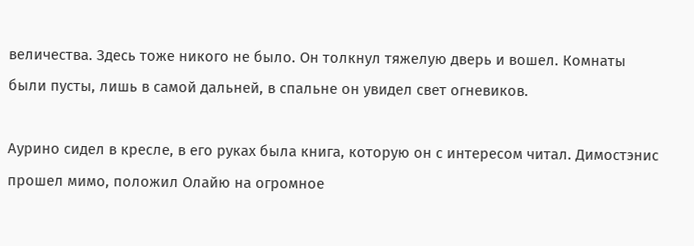величества. Здесь тоже никого не было. Он толкнул тяжелую дверь и вошел. Комнаты были пусты, лишь в самой дальней, в спальне он увидел свет огневиков.

Аурино сидел в кресле, в его руках была книга, которую он с интересом читал. Димостэнис прошел мимо, положил Олайю на огромное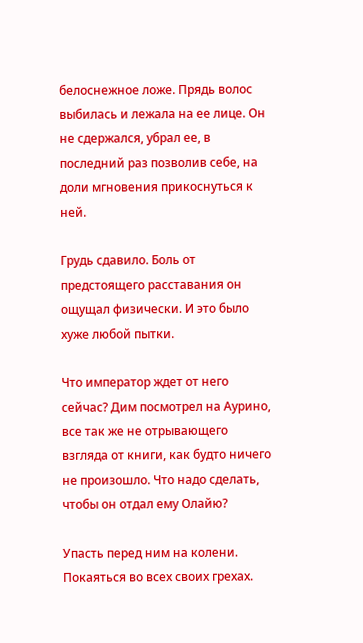белоснежное ложе. Прядь волос выбилась и лежала на ее лице. Он не сдержался, убрал ее, в последний раз позволив себе, на доли мгновения прикоснуться к ней.

Грудь сдавило. Боль от предстоящего расставания он ощущал физически. И это было хуже любой пытки.

Что император ждет от него сейчас? Дим посмотрел на Аурино, все так же не отрывающего взгляда от книги, как будто ничего не произошло. Что надо сделать, чтобы он отдал ему Олайю?

Упасть перед ним на колени. Покаяться во всех своих грехах.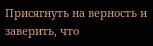Присягнуть на верность и заверить, что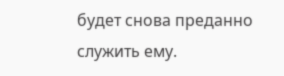будет снова преданно служить ему.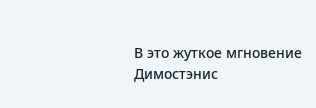В это жуткое мгновение Димостэнис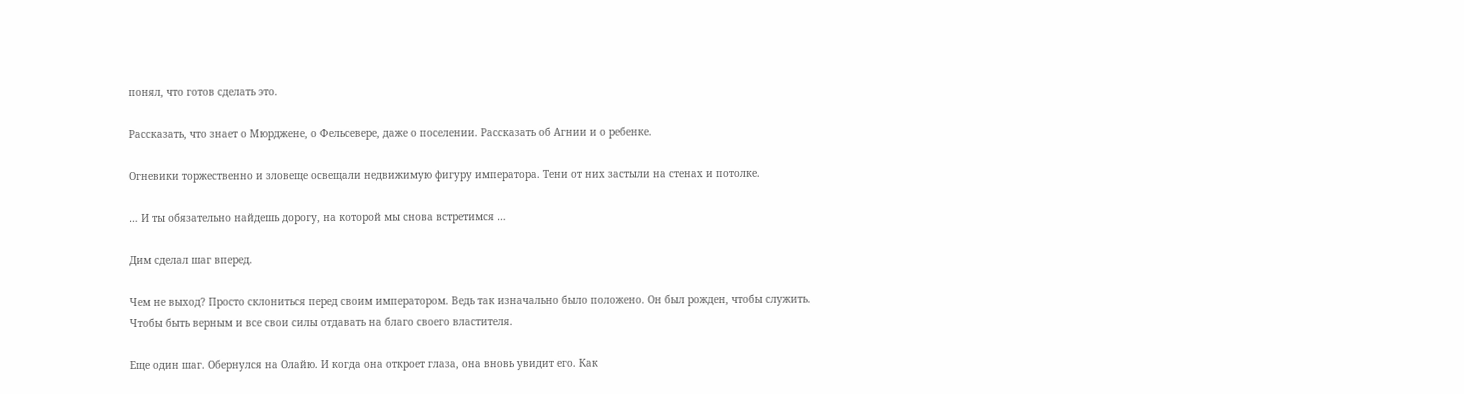понял, что готов сделать это.

Рассказать, что знает о Мюрджене, о Фельсевере, даже о поселении. Рассказать об Агнии и о ребенке.

Огневики торжественно и зловеще освещали недвижимую фигуру императора. Тени от них застыли на стенах и потолке.

… И ты обязательно найдешь дорогу, на которой мы снова встретимся …

Дим сделал шаг вперед.

Чем не выход? Просто склониться перед своим императором. Ведь так изначально было положено. Он был рожден, чтобы служить. Чтобы быть верным и все свои силы отдавать на благо своего властителя.

Еще один шаг. Обернулся на Олайю. И когда она откроет глаза, она вновь увидит его. Как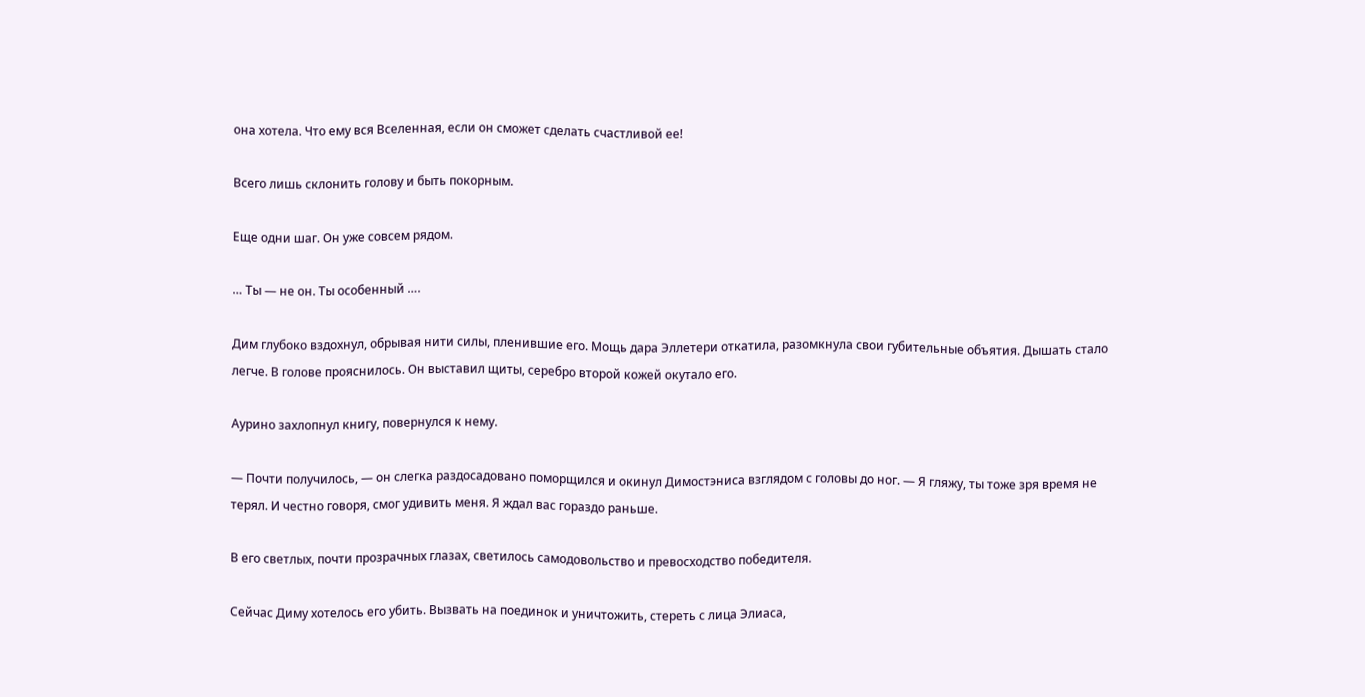она хотела. Что ему вся Вселенная, если он сможет сделать счастливой ее!

Всего лишь склонить голову и быть покорным.

Еще одни шаг. Он уже совсем рядом.

… Ты — не он. Ты особенный ….

Дим глубоко вздохнул, обрывая нити силы, пленившие его. Мощь дара Эллетери откатила, разомкнула свои губительные объятия. Дышать стало легче. В голове прояснилось. Он выставил щиты, серебро второй кожей окутало его.

Аурино захлопнул книгу, повернулся к нему.

— Почти получилось, — он слегка раздосадовано поморщился и окинул Димостэниса взглядом с головы до ног. — Я гляжу, ты тоже зря время не терял. И честно говоря, смог удивить меня. Я ждал вас гораздо раньше.

В его светлых, почти прозрачных глазах, светилось самодовольство и превосходство победителя.

Сейчас Диму хотелось его убить. Вызвать на поединок и уничтожить, стереть с лица Элиаса,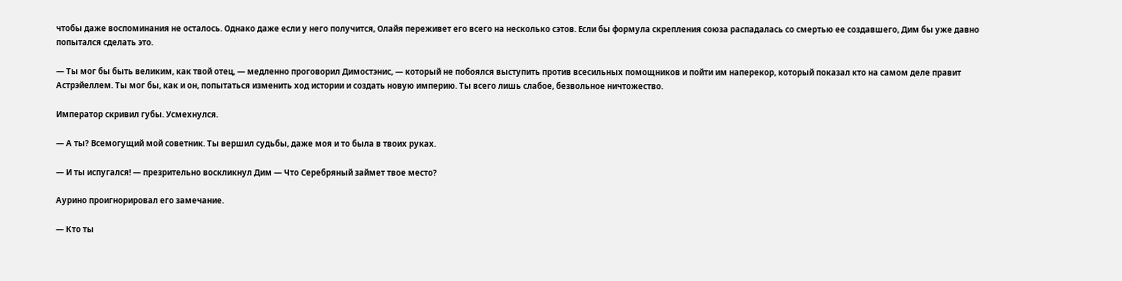чтобы даже воспоминания не осталось. Однако даже если у него получится, Олайя переживет его всего на несколько сэтов. Если бы формула скрепления союза распадалась со смертью ее создавшего, Дим бы уже давно попытался сделать это.

— Ты мог бы быть великим, как твой отец, — медленно проговорил Димостэнис, — который не побоялся выступить против всесильных помощников и пойти им наперекор, который показал кто на самом деле правит Астрэйеллем. Ты мог бы, как и он, попытаться изменить ход истории и создать новую империю. Ты всего лишь слабое, безвольное ничтожество.

Император скривил губы. Усмехнулся.

— А ты? Всемогущий мой советник. Ты вершил судьбы, даже моя и то была в твоих руках.

— И ты испугался! — презрительно воскликнул Дим — Что Серебряный займет твое место?

Аурино проигнорировал его замечание.

— Кто ты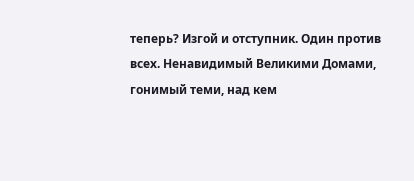теперь? Изгой и отступник. Один против всех. Ненавидимый Великими Домами, гонимый теми, над кем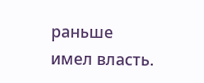раньше имел власть.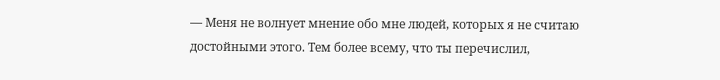— Меня не волнует мнение обо мне людей, которых я не считаю достойными этого. Тем более всему, что ты перечислил,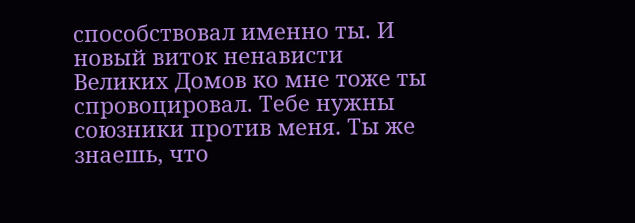способствовал именно ты. И новый виток ненависти Великих Домов ко мне тоже ты спровоцировал. Тебе нужны союзники против меня. Ты же знаешь, что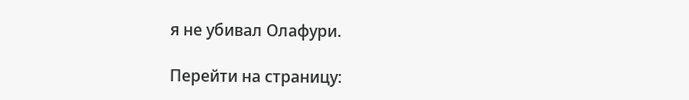я не убивал Олафури.

Перейти на страницу: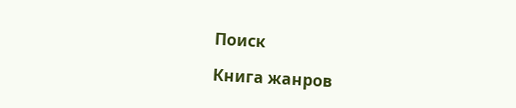Поиск

Книга жанров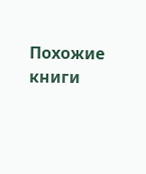Похожие книги